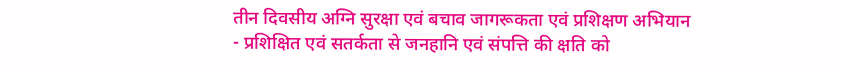तीन दिवसीय अग्नि सुरक्षा एवं बचाव जागरूकता एवं प्रशिक्षण अभियान
- प्रशिक्षित एवं सतर्कता से जनहानि एवं संपत्ति की क्षति को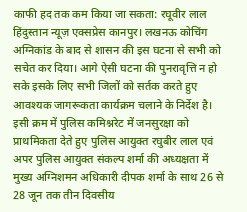काफी हद तक कम किया जा सकता: रघूवीर लाल
हिंदुस्तान न्यूज़ एक्सप्रेस कानपुर। लखनऊ कोचिंग अग्निकांड के बाद से शासन की इस घटना से सभी को सचेत कर दिया। आगे ऐसी घटना की पुनरावृत्ति न हो सके इसके लिए सभी जिलों को सर्तक करते हुए आवश्यक जागरूकता कार्यक्रम चलाने के निर्देश है। इसी क्रम में पुलिस कमिश्नरेट में जनसुरक्षा को प्राथमिकता देते हुए पुलिस आयुक्त रघुबीर लाल एवं अपर पुलिस आयुक्त संकल्प शर्मा की अध्यक्षता में मुख्य अग्निशमन अधिकारी दीपक शर्मा के साथ 26 से 28 जून तक तीन दिवसीय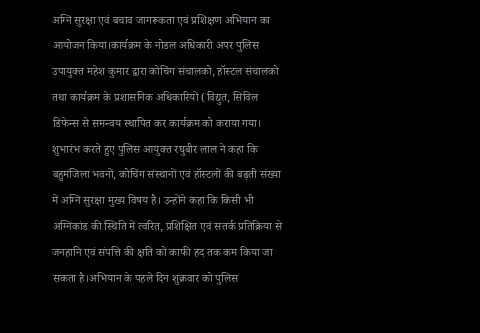अग्नि सुरक्षा एवं बचाव जागरूकता एवं प्रशिक्षण अभियान का आयोजन किया।कार्यक्रम के नोडल अधिकारी अपर पुलिस उपायुक्त महेश कुमार द्वारा कोचिंग संचालको, हॉस्टल संचालको तथा कार्यक्रम के प्रशासनिक अधिकारियों (विद्युत, सिविल डिफेन्स से समन्वय स्थापित कर कार्यक्रम को कराया गया। शुभारंभ करते हुए पुलिस आयुक्त रघुबीर लाल ने कहा कि बहुमंजिला भवनों, कोचिंग संस्थानों एवं हॉस्टलों की बढ़ती संख्या में अग्नि सुरक्षा मुख्य विषय है। उन्होंने कहा कि किसी भी अग्निकांड की स्थिति में त्वरित, प्रशिक्षित एवं सतर्क प्रतिक्रिया से जनहानि एवं संपत्ति की क्षति को काफी हद तक कम किया जा सकता है।अभियान के पहले दिन शुक्रवार को पुलिस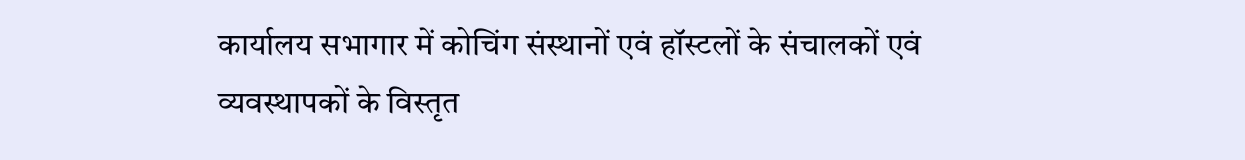कार्यालय सभागार में कोचिंग संस्थानों एवं हॉस्टलों के संचालकों एवं व्यवस्थापकों के विस्तृत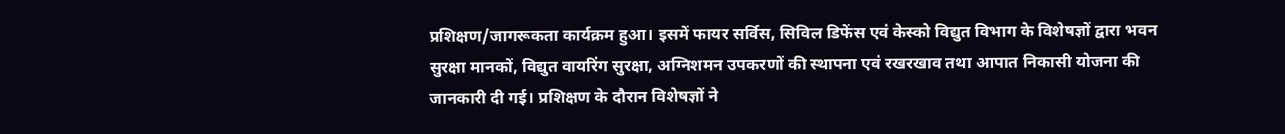प्रशिक्षण/जागरूकता कार्यक्रम हुआ। इसमें फायर सर्विस, सिविल डिफेंस एवं केस्को विद्युत विभाग के विशेषज्ञों द्वारा भवन सुरक्षा मानकों, विद्युत वायरिंग सुरक्षा, अग्निशमन उपकरणों की स्थापना एवं रखरखाव तथा आपात निकासी योजना की जानकारी दी गई। प्रशिक्षण के दौरान विशेषज्ञों ने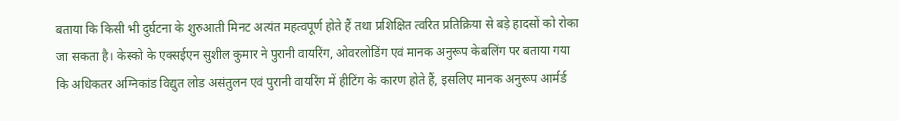बताया कि किसी भी दुर्घटना के शुरुआती मिनट अत्यंत महत्वपूर्ण होते हैं तथा प्रशिक्षित त्वरित प्रतिक्रिया से बड़े हादसों को रोका जा सकता है। केस्को के एक्सईएन सुशील कुमार ने पुरानी वायरिंग, ओवरलोडिंग एवं मानक अनुरूप केबलिंग पर बताया गया कि अधिकतर अग्निकांड विद्युत लोड असंतुलन एवं पुरानी वायरिंग में हीटिंग के कारण होते हैं, इसलिए मानक अनुरूप आर्मर्ड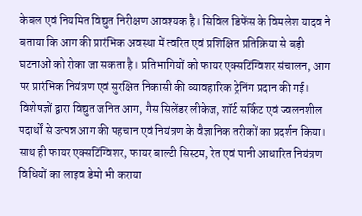केबल एवं नियमित विद्युत निरीक्षण आवश्यक है। सिविल डिफेंस के विमलेश यादव ने बताया कि आग की प्रारंभिक अवस्था में त्वरित एवं प्रशिक्षित प्रतिक्रिया से बड़ी घटनाओं को रोका जा सकता है। प्रतिभागियों को फायर एक्सटिंग्विशर संचालन, आग पर प्रारंभिक नियंत्रण एवं सुरक्षित निकासी की व्यावहारिक ट्रेनिंग प्रदान की गई। विशेषज्ञों द्वारा विद्युत जनित आग, गैस सिलेंडर लीकेज, शॉर्ट सर्किट एवं ज्वलनशील पदार्थों से उत्पन्न आग की पहचान एवं नियंत्रण के वैज्ञानिक तरीकों का प्रदर्शन किया। साथ ही फायर एक्सटिंग्विशर, फायर बाल्टी सिस्टम, रेत एवं पानी आधारित नियंत्रण विधियों का लाइव डेमो भी कराया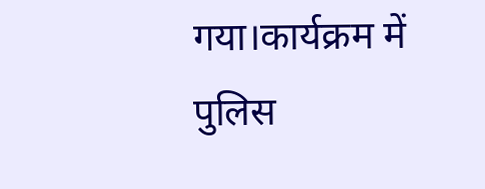गया।कार्यक्रम में पुलिस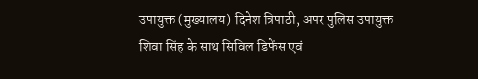उपायुक्त (मुख्यालय) दिनेश त्रिपाठी, अपर पुलिस उपायुक्त शिवा सिंह के साथ सिविल डिफेंस एवं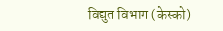विद्युत विभाग (केस्को)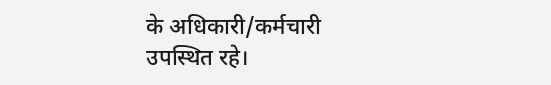के अधिकारी/कर्मचारी उपस्थित रहे।